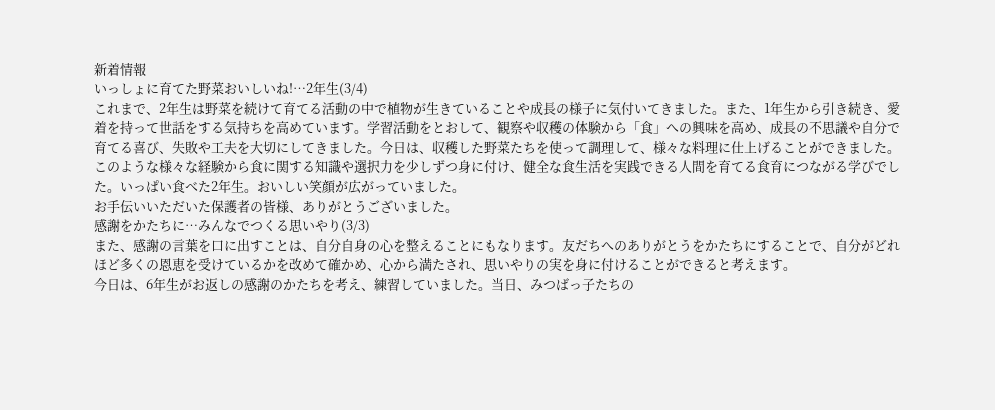新着情報
いっしょに育てた野菜おいしいね!…2年生(3/4)
これまで、2年生は野菜を続けて育てる活動の中で植物が生きていることや成長の様子に気付いてきました。また、1年生から引き続き、愛着を持って世話をする気持ちを高めています。学習活動をとおして、観察や収穫の体験から「食」への興味を高め、成長の不思議や自分で育てる喜び、失敗や工夫を大切にしてきました。今日は、収穫した野菜たちを使って調理して、様々な料理に仕上げることができました。このような様々な経験から食に関する知識や選択力を少しずつ身に付け、健全な食生活を実践できる人間を育てる食育につながる学びでした。いっぱい食べた2年生。おいしい笑顔が広がっていました。
お手伝いいただいた保護者の皆様、ありがとうございました。
感謝をかたちに…みんなでつくる思いやり(3/3)
また、感謝の言葉を口に出すことは、自分自身の心を整えることにもなります。友だちへのありがとうをかたちにすることで、自分がどれほど多くの恩恵を受けているかを改めて確かめ、心から満たされ、思いやりの実を身に付けることができると考えます。
今日は、6年生がお返しの感謝のかたちを考え、練習していました。当日、みつばっ子たちの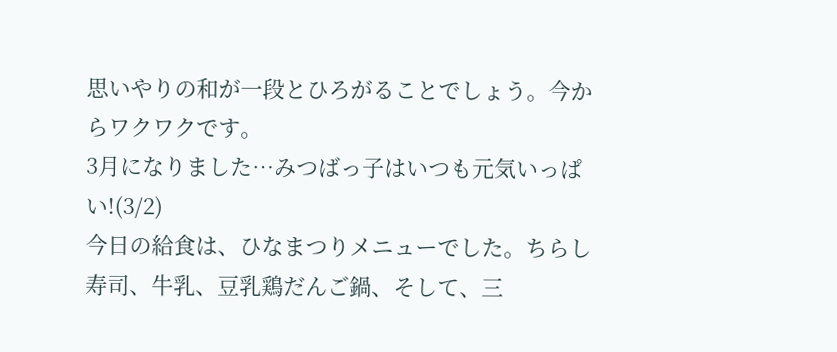思いやりの和が一段とひろがることでしょう。今からワクワクです。
3月になりました…みつばっ子はいつも元気いっぱい!(3/2)
今日の給食は、ひなまつりメニューでした。ちらし寿司、牛乳、豆乳鶏だんご鍋、そして、三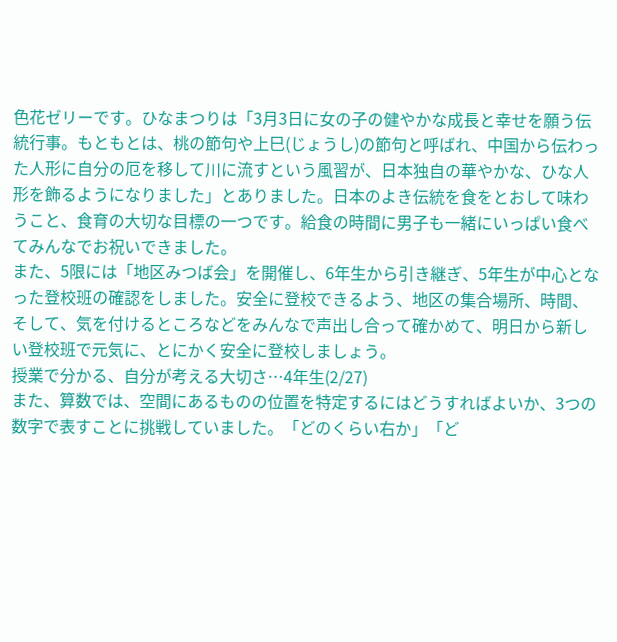色花ゼリーです。ひなまつりは「3月3日に女の子の健やかな成長と幸せを願う伝統行事。もともとは、桃の節句や上巳(じょうし)の節句と呼ばれ、中国から伝わった人形に自分の厄を移して川に流すという風習が、日本独自の華やかな、ひな人形を飾るようになりました」とありました。日本のよき伝統を食をとおして味わうこと、食育の大切な目標の一つです。給食の時間に男子も一緒にいっぱい食べてみんなでお祝いできました。
また、5限には「地区みつば会」を開催し、6年生から引き継ぎ、5年生が中心となった登校班の確認をしました。安全に登校できるよう、地区の集合場所、時間、そして、気を付けるところなどをみんなで声出し合って確かめて、明日から新しい登校班で元気に、とにかく安全に登校しましょう。
授業で分かる、自分が考える大切さ…4年生(2/27)
また、算数では、空間にあるものの位置を特定するにはどうすればよいか、3つの数字で表すことに挑戦していました。「どのくらい右か」「ど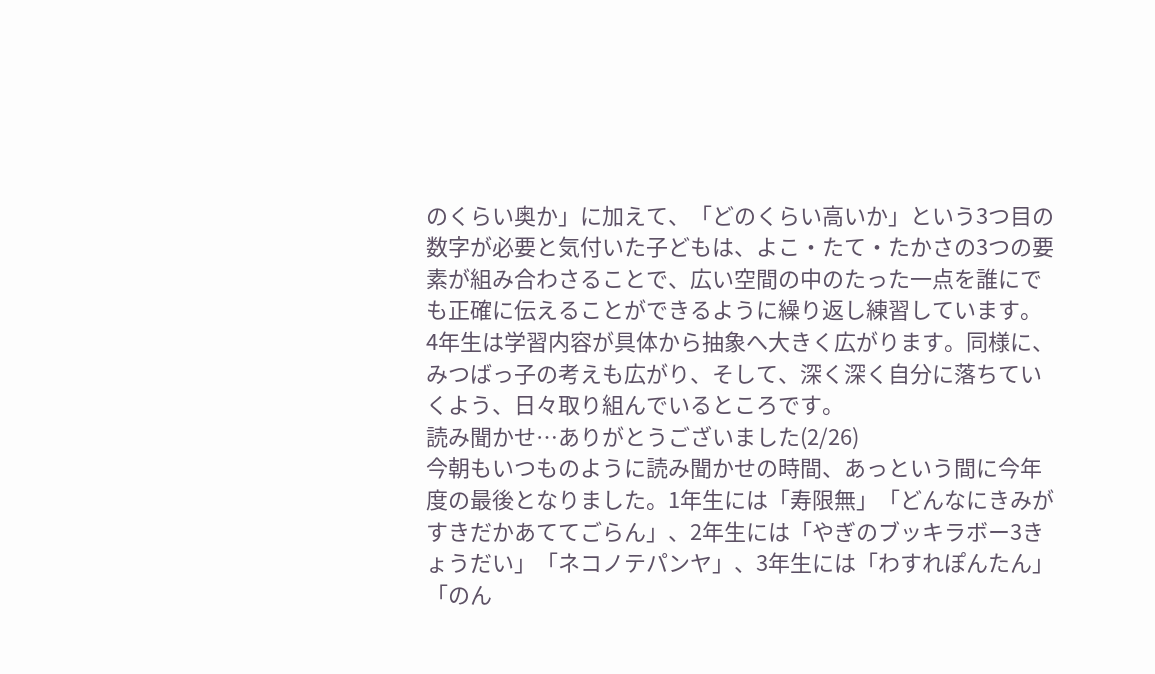のくらい奥か」に加えて、「どのくらい高いか」という3つ目の数字が必要と気付いた子どもは、よこ・たて・たかさの3つの要素が組み合わさることで、広い空間の中のたった一点を誰にでも正確に伝えることができるように繰り返し練習しています。
4年生は学習内容が具体から抽象へ大きく広がります。同様に、みつばっ子の考えも広がり、そして、深く深く自分に落ちていくよう、日々取り組んでいるところです。
読み聞かせ…ありがとうございました(2/26)
今朝もいつものように読み聞かせの時間、あっという間に今年度の最後となりました。1年生には「寿限無」「どんなにきみがすきだかあててごらん」、2年生には「やぎのブッキラボー3きょうだい」「ネコノテパンヤ」、3年生には「わすれぽんたん」「のん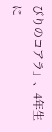びりのコアラ」、4年生に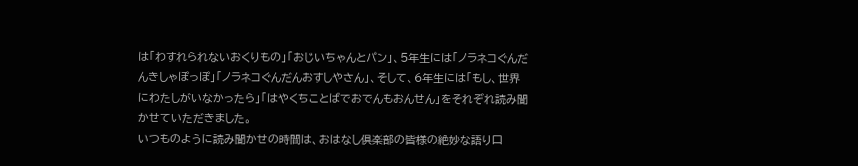は「わすれられないおくりもの」「おじいちゃんとパン」、5年生には「ノラネコぐんだんきしゃぽっぽ」「ノラネコぐんだんおすしやさん」、そして、6年生には「もし、世界にわたしがいなかったら」「はやくちことばでおでんもおんせん」をそれぞれ読み聞かせていただきました。
いつものように読み聞かせの時間は、おはなし倶楽部の皆様の絶妙な語り口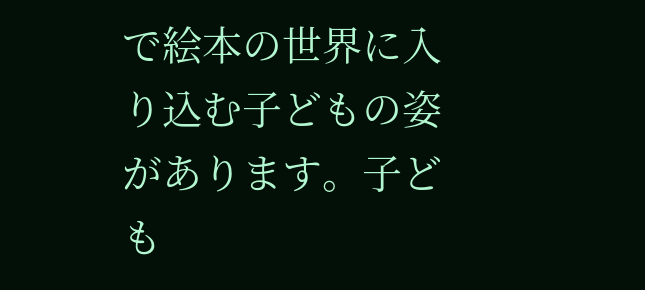で絵本の世界に入り込む子どもの姿があります。子ども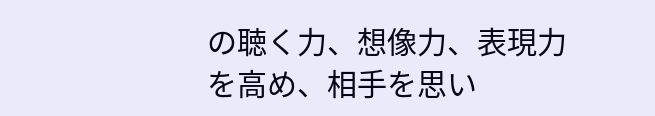の聴く力、想像力、表現力を高め、相手を思い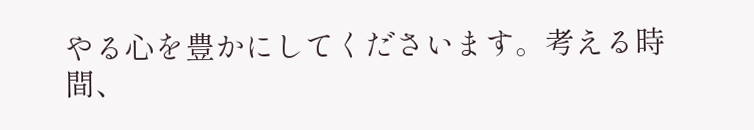やる心を豊かにしてくださいます。考える時間、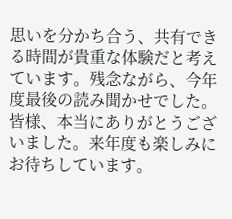思いを分かち合う、共有できる時間が貴重な体験だと考えています。残念ながら、今年度最後の読み聞かせでした。皆様、本当にありがとうございました。来年度も楽しみにお待ちしています。